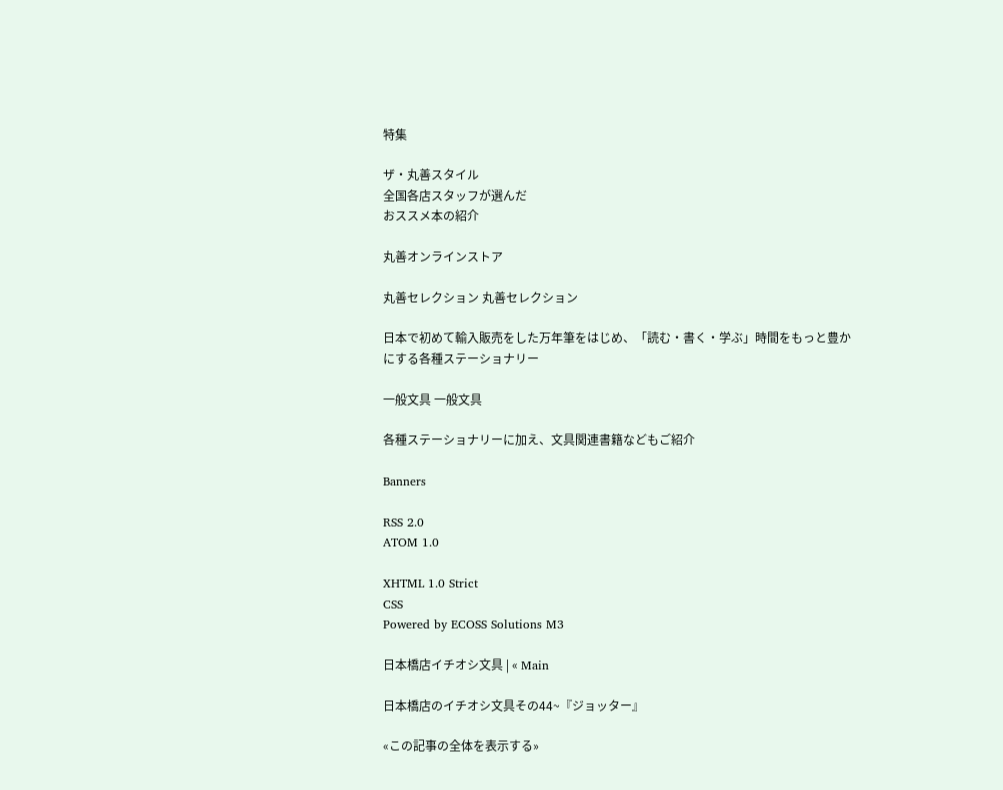特集

ザ・丸善スタイル
全国各店スタッフが選んだ
おススメ本の紹介

丸善オンラインストア

丸善セレクション 丸善セレクション

日本で初めて輸入販売をした万年筆をはじめ、「読む・書く・学ぶ」時間をもっと豊かにする各種ステーショナリー

一般文具 一般文具

各種ステーショナリーに加え、文具関連書籍などもご紹介

Banners

RSS 2.0
ATOM 1.0

XHTML 1.0 Strict
CSS
Powered by ECOSS Solutions M3

日本橋店イチオシ文具 | « Main

日本橋店のイチオシ文具その44~『ジョッター』

«この記事の全体を表示する»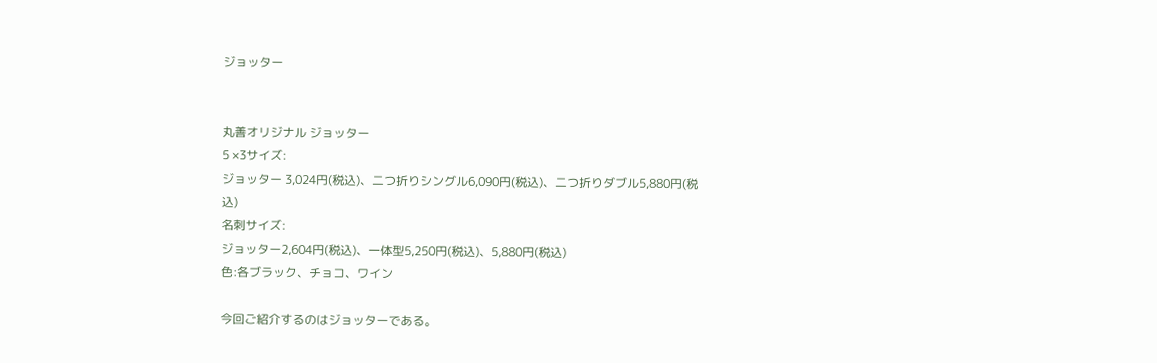ジョッター


丸善オリジナル ジョッター
5 ×3サイズ:
ジョッター 3,024円(税込)、二つ折りシングル6,090円(税込)、二つ折りダブル5,880円(税込)
名刺サイズ:
ジョッター2,604円(税込)、一体型5,250円(税込)、5,880円(税込)
色:各ブラック、チョコ、ワイン

今回ご紹介するのはジョッターである。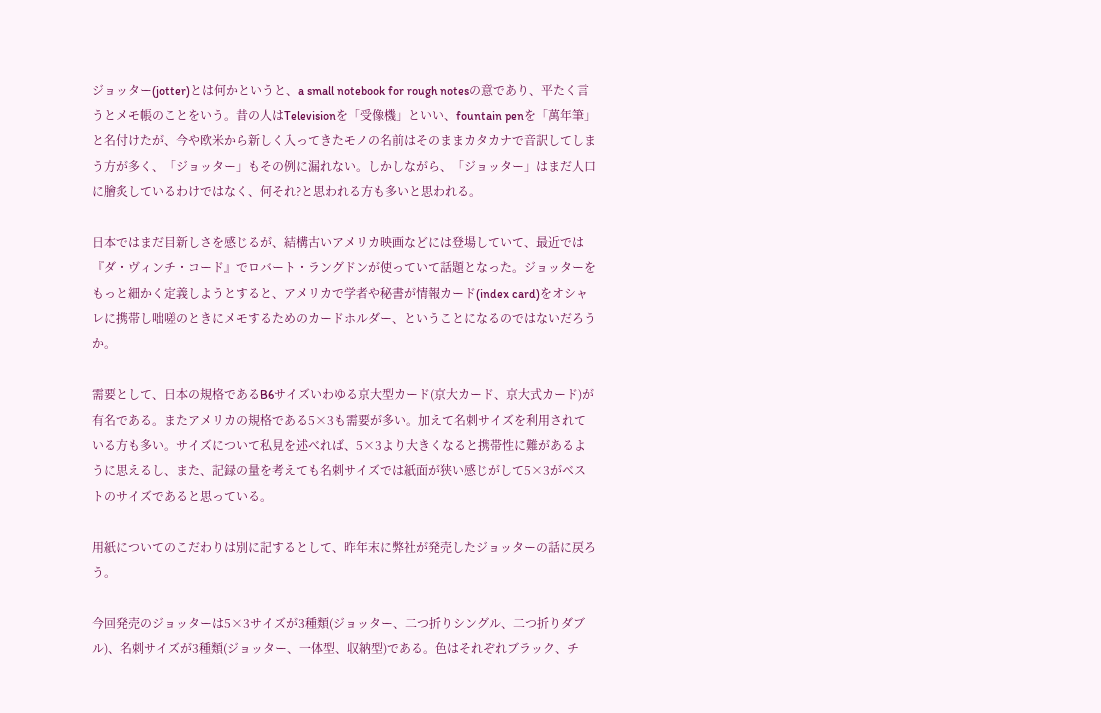ジョッター(jotter)とは何かというと、a small notebook for rough notesの意であり、平たく言うとメモ帳のことをいう。昔の人はTelevisionを「受像機」といい、fountain penを「萬年筆」と名付けたが、今や欧米から新しく入ってきたモノの名前はそのままカタカナで音訳してしまう方が多く、「ジョッター」もその例に漏れない。しかしながら、「ジョッター」はまだ人口に膾炙しているわけではなく、何それ?と思われる方も多いと思われる。

日本ではまだ目新しさを感じるが、結構古いアメリカ映画などには登場していて、最近では『ダ・ヴィンチ・コード』でロバート・ラングドンが使っていて話題となった。ジョッターをもっと細かく定義しようとすると、アメリカで学者や秘書が情報カード(index card)をオシャレに携帯し咄嗟のときにメモするためのカードホルダー、ということになるのではないだろうか。

需要として、日本の規格であるB6サイズいわゆる京大型カード(京大カード、京大式カード)が有名である。またアメリカの規格である5×3も需要が多い。加えて名刺サイズを利用されている方も多い。サイズについて私見を述べれば、5×3より大きくなると携帯性に難があるように思えるし、また、記録の量を考えても名刺サイズでは紙面が狭い感じがして5×3がベストのサイズであると思っている。

用紙についてのこだわりは別に記するとして、昨年末に弊社が発売したジョッターの話に戻ろう。

今回発売のジョッターは5×3サイズが3種類(ジョッター、二つ折りシングル、二つ折りダブル)、名刺サイズが3種類(ジョッター、一体型、収納型)である。色はそれぞれブラック、チ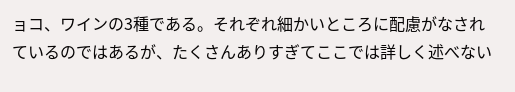ョコ、ワインの3種である。それぞれ細かいところに配慮がなされているのではあるが、たくさんありすぎてここでは詳しく述べない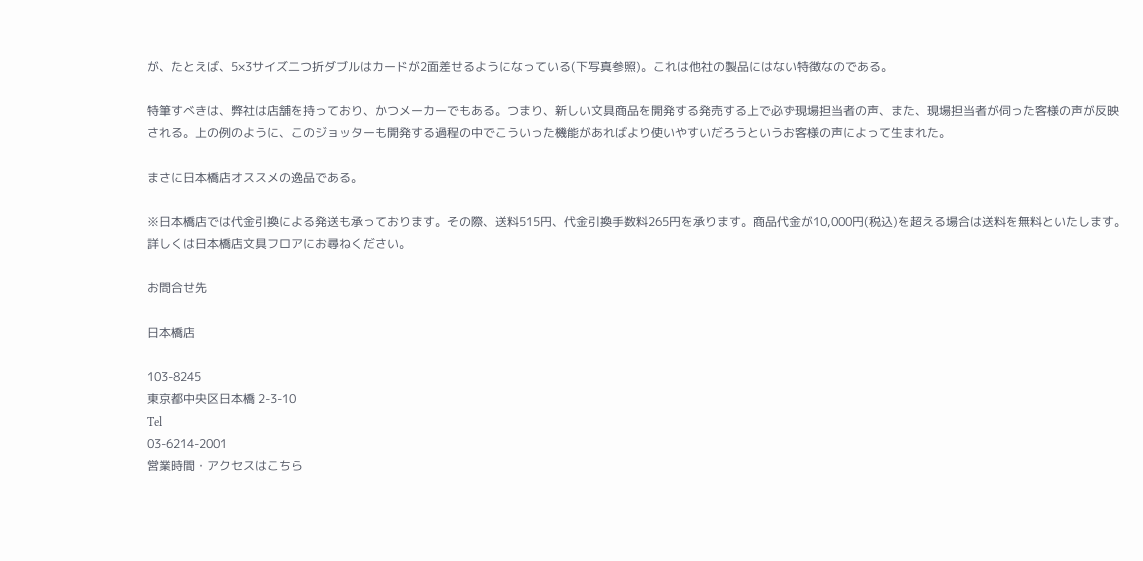が、たとえば、5×3サイズ二つ折ダブルはカードが2面差せるようになっている(下写真参照)。これは他社の製品にはない特徴なのである。

特筆すべきは、弊社は店舗を持っており、かつメーカーでもある。つまり、新しい文具商品を開発する発売する上で必ず現場担当者の声、また、現場担当者が伺った客様の声が反映される。上の例のように、このジョッターも開発する過程の中でこういった機能があればより使いやすいだろうというお客様の声によって生まれた。

まさに日本橋店オススメの逸品である。

※日本橋店では代金引換による発送も承っております。その際、送料515円、代金引換手数料265円を承ります。商品代金が10,000円(税込)を超える場合は送料を無料といたします。詳しくは日本橋店文具フロアにお尋ねください。

お問合せ先

日本橋店

103-8245
東京都中央区日本橋 2-3-10
Tel
03-6214-2001
営業時間・アクセスはこちら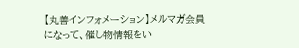【丸善インフォメーション】メルマガ会員になって、催し物情報をい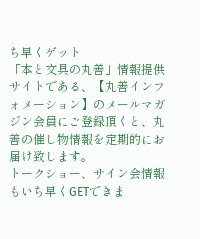ち早くゲット
「本と文具の丸善」情報提供サイトである、【丸善インフォメーション】のメールマガジン会員にご登録頂くと、丸善の催し物情報を定期的にお届け致します。
トークショー、サイン会情報もいち早くGETできま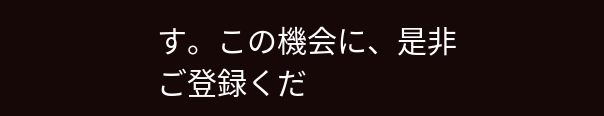す。この機会に、是非ご登録くだ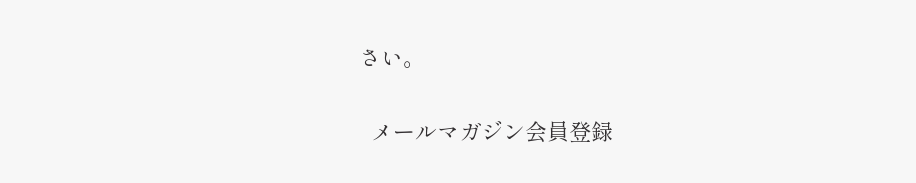さい。

  メールマガジン会員登録